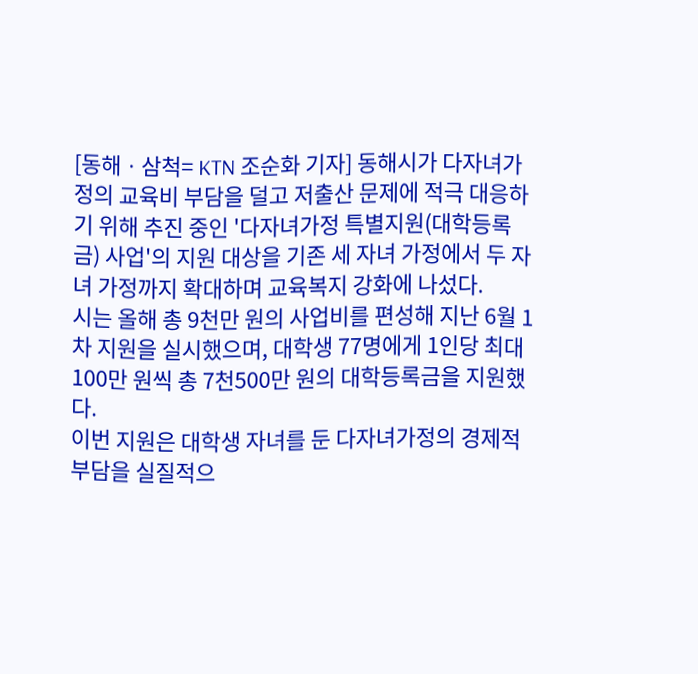[동해ㆍ삼척= KTN 조순화 기자] 동해시가 다자녀가정의 교육비 부담을 덜고 저출산 문제에 적극 대응하기 위해 추진 중인 '다자녀가정 특별지원(대학등록금) 사업'의 지원 대상을 기존 세 자녀 가정에서 두 자녀 가정까지 확대하며 교육복지 강화에 나섰다.
시는 올해 총 9천만 원의 사업비를 편성해 지난 6월 1차 지원을 실시했으며, 대학생 77명에게 1인당 최대 100만 원씩 총 7천500만 원의 대학등록금을 지원했다.
이번 지원은 대학생 자녀를 둔 다자녀가정의 경제적 부담을 실질적으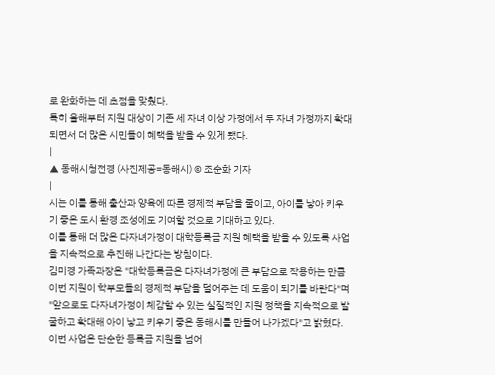로 완화하는 데 초점을 맞췄다.
특히 올해부터 지원 대상이 기존 세 자녀 이상 가정에서 두 자녀 가정까지 확대되면서 더 많은 시민들이 혜택을 받을 수 있게 됐다.
|
▲ 동해시청전경 (사진제공=동해시) © 조순화 기자
|
시는 이를 통해 출산과 양육에 따른 경제적 부담을 줄이고, 아이를 낳아 키우기 좋은 도시 환경 조성에도 기여할 것으로 기대하고 있다.
이를 통해 더 많은 다자녀가정이 대학등록금 지원 혜택을 받을 수 있도록 사업을 지속적으로 추진해 나간다는 방침이다.
김미경 가족과장은 "대학등록금은 다자녀가정에 큰 부담으로 작용하는 만큼 이번 지원이 학부모들의 경제적 부담을 덜어주는 데 도움이 되기를 바란다"며 "앞으로도 다자녀가정이 체감할 수 있는 실질적인 지원 정책을 지속적으로 발굴하고 확대해 아이 낳고 키우기 좋은 동해시를 만들어 나가겠다"고 밝혔다.
이번 사업은 단순한 등록금 지원을 넘어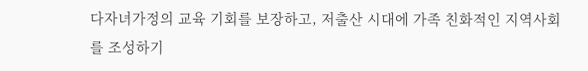다자녀가정의 교육 기회를 보장하고, 저출산 시대에 가족 친화적인 지역사회를 조성하기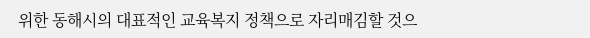위한 동해시의 대표적인 교육복지 정책으로 자리매김할 것으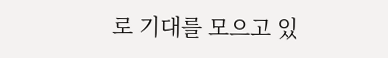로 기대를 모으고 있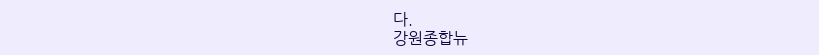다.
강원종합뉴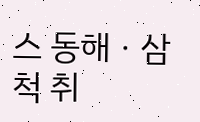스 동해ㆍ삼척 취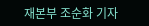재본부 조순화 기자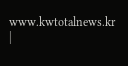www.kwtotalnews.kr
|